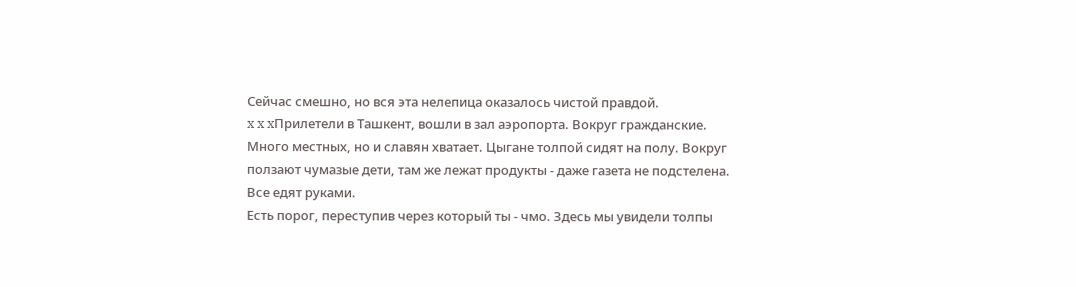Сейчас смешно, но вся эта нелепица оказалось чистой правдой.
x x xПрилетели в Ташкент, вошли в зал аэропорта. Вокруг гражданские. Много местных, но и славян хватает. Цыгане толпой сидят на полу. Вокруг ползают чумазые дети, там же лежат продукты - даже газета не подстелена. Все едят руками.
Есть порог, переступив через который ты - чмо. Здесь мы увидели толпы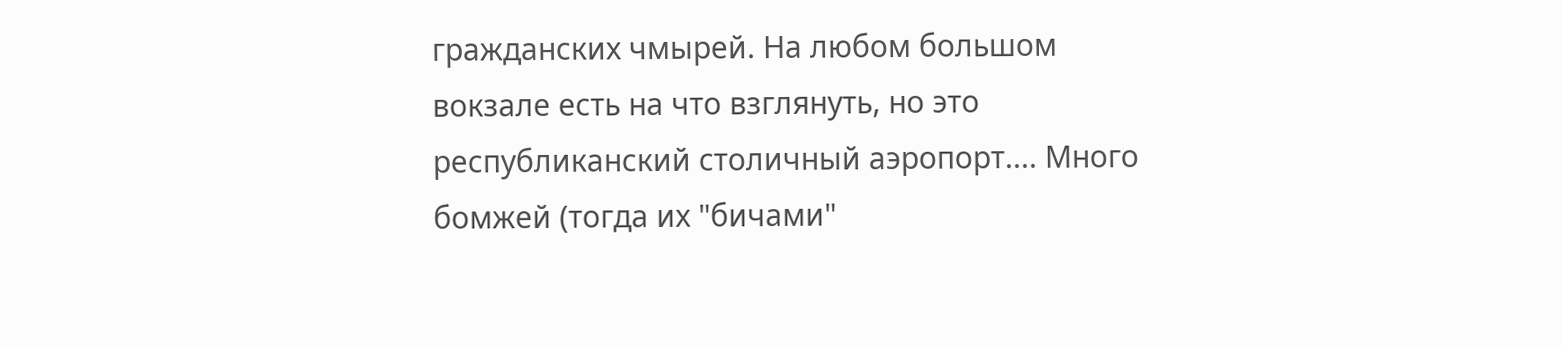гражданских чмырей. На любом большом вокзале есть на что взглянуть, но это республиканский столичный аэропорт.... Много бомжей (тогда их "бичами"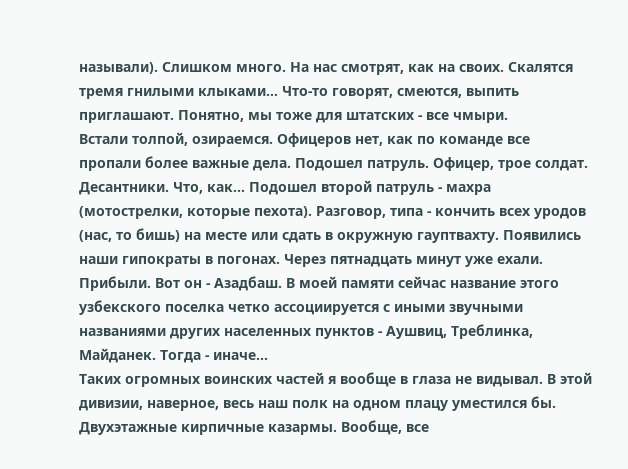называли). Слишком много. На нас смотрят, как на своих. Скалятся тремя гнилыми клыками... Что-то говорят, смеются, выпить приглашают. Понятно, мы тоже для штатских - все чмыри.
Встали толпой, озираемся. Офицеров нет, как по команде все пропали более важные дела. Подошел патруль. Офицер, трое солдат. Десантники. Что, как... Подошел второй патруль - махра (мотострелки, которые пехота). Разговор, типа - кончить всех уродов (нас, то бишь) на месте или сдать в окружную гауптвахту. Появились наши гипократы в погонах. Через пятнадцать минут уже ехали.
Прибыли. Вот он - Азадбаш. В моей памяти сейчас название этого узбекского поселка четко ассоциируется с иными звучными названиями других населенных пунктов - Аушвиц, Треблинка, Майданек. Тогда - иначе...
Таких огромных воинских частей я вообще в глаза не видывал. В этой дивизии, наверное, весь наш полк на одном плацу уместился бы. Двухэтажные кирпичные казармы. Вообще, все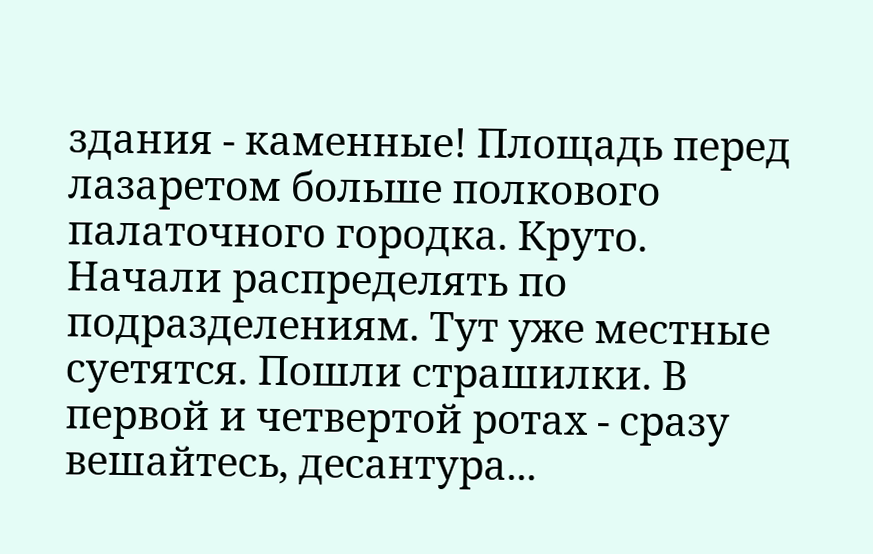здания - каменные! Площадь перед лазаретом больше полкового палаточного городка. Круто.
Начали распределять по подразделениям. Тут уже местные суетятся. Пошли страшилки. В первой и четвертой ротах - сразу вешайтесь, десантура...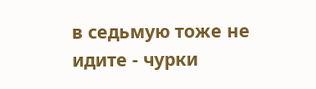в седьмую тоже не идите - чурки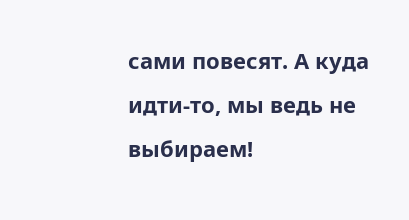сами повесят. А куда идти-то, мы ведь не выбираем!